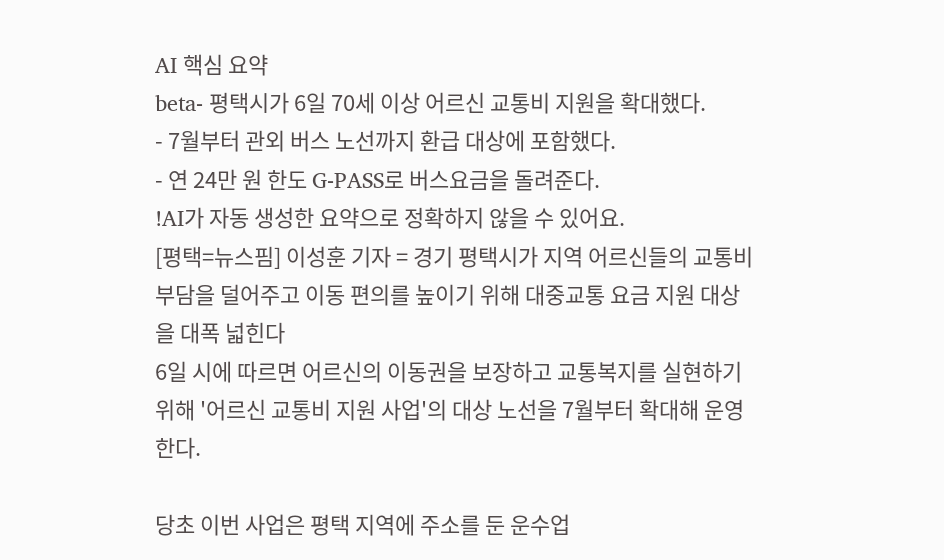AI 핵심 요약
beta- 평택시가 6일 70세 이상 어르신 교통비 지원을 확대했다.
- 7월부터 관외 버스 노선까지 환급 대상에 포함했다.
- 연 24만 원 한도 G-PASS로 버스요금을 돌려준다.
!AI가 자동 생성한 요약으로 정확하지 않을 수 있어요.
[평택=뉴스핌] 이성훈 기자 = 경기 평택시가 지역 어르신들의 교통비 부담을 덜어주고 이동 편의를 높이기 위해 대중교통 요금 지원 대상을 대폭 넓힌다
6일 시에 따르면 어르신의 이동권을 보장하고 교통복지를 실현하기 위해 '어르신 교통비 지원 사업'의 대상 노선을 7월부터 확대해 운영한다.

당초 이번 사업은 평택 지역에 주소를 둔 운수업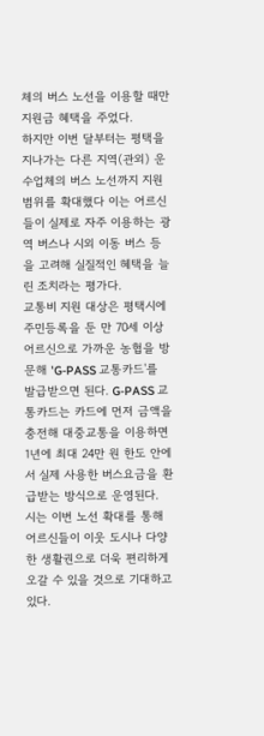체의 버스 노선을 이용할 때만 지원금 혜택을 주었다.
하지만 이번 달부터는 평택을 지나가는 다른 지역(관외) 운수업체의 버스 노선까지 지원 범위를 확대했다 이는 어르신들이 실제로 자주 이용하는 광역 버스나 시외 이동 버스 등을 고려해 실질적인 혜택을 늘린 조치라는 평가다.
교통비 지원 대상은 평택시에 주민등록을 둔 만 70세 이상 어르신으로 가까운 농협을 방문해 'G-PASS 교통카드'를 발급받으면 된다. G-PASS 교통카드는 카드에 먼저 금액을 충전해 대중교통을 이용하면 1년에 최대 24만 원 한도 안에서 실제 사용한 버스요금을 환급받는 방식으로 운영된다.
시는 이번 노선 확대를 통해 어르신들이 이웃 도시나 다양한 생활권으로 더욱 편리하게 오갈 수 있을 것으로 기대하고 있다.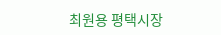최원용 평택시장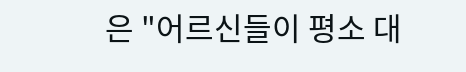은 "어르신들이 평소 대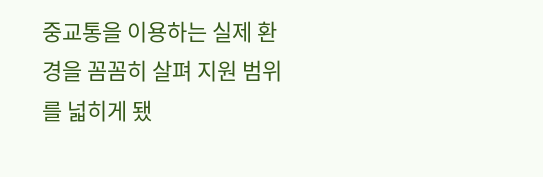중교통을 이용하는 실제 환경을 꼼꼼히 살펴 지원 범위를 넓히게 됐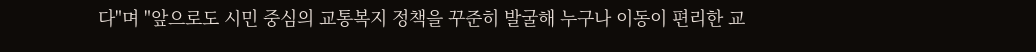다"며 "앞으로도 시민 중심의 교통복지 정책을 꾸준히 발굴해 누구나 이동이 편리한 교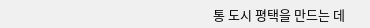통 도시 평택을 만드는 데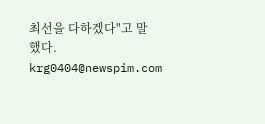최선을 다하겠다"고 말했다.
krg0404@newspim.com